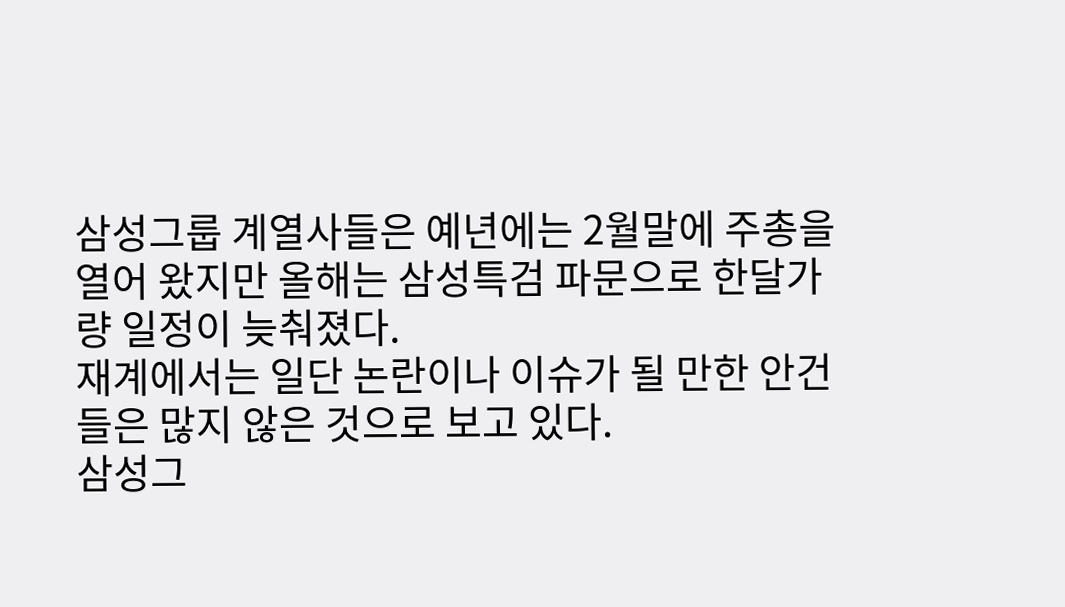삼성그룹 계열사들은 예년에는 2월말에 주총을 열어 왔지만 올해는 삼성특검 파문으로 한달가량 일정이 늦춰졌다.
재계에서는 일단 논란이나 이슈가 될 만한 안건들은 많지 않은 것으로 보고 있다.
삼성그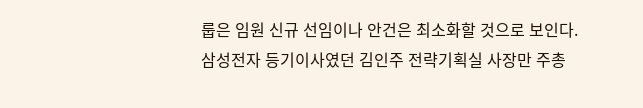룹은 임원 신규 선임이나 안건은 최소화할 것으로 보인다.
삼성전자 등기이사였던 김인주 전략기획실 사장만 주총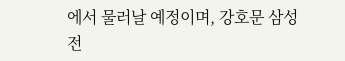에서 물러날 예정이며, 강호문 삼성전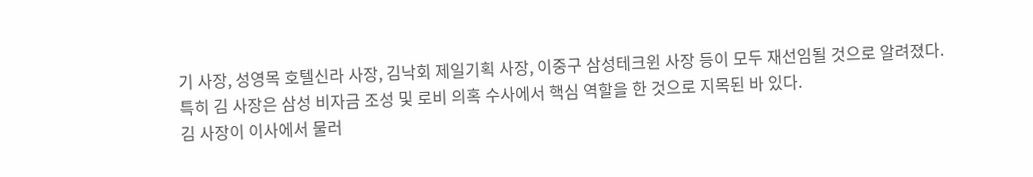기 사장, 성영목 호텔신라 사장, 김낙회 제일기획 사장, 이중구 삼성테크윈 사장 등이 모두 재선임될 것으로 알려졌다.
특히 김 사장은 삼성 비자금 조성 및 로비 의혹 수사에서 핵심 역할을 한 것으로 지목된 바 있다.
김 사장이 이사에서 물러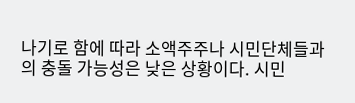나기로 함에 따라 소액주주나 시민단체들과의 충돌 가능성은 낮은 상황이다. 시민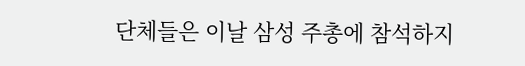단체들은 이날 삼성 주총에 참석하지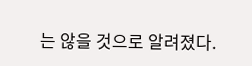는 않을 것으로 알려졌다.